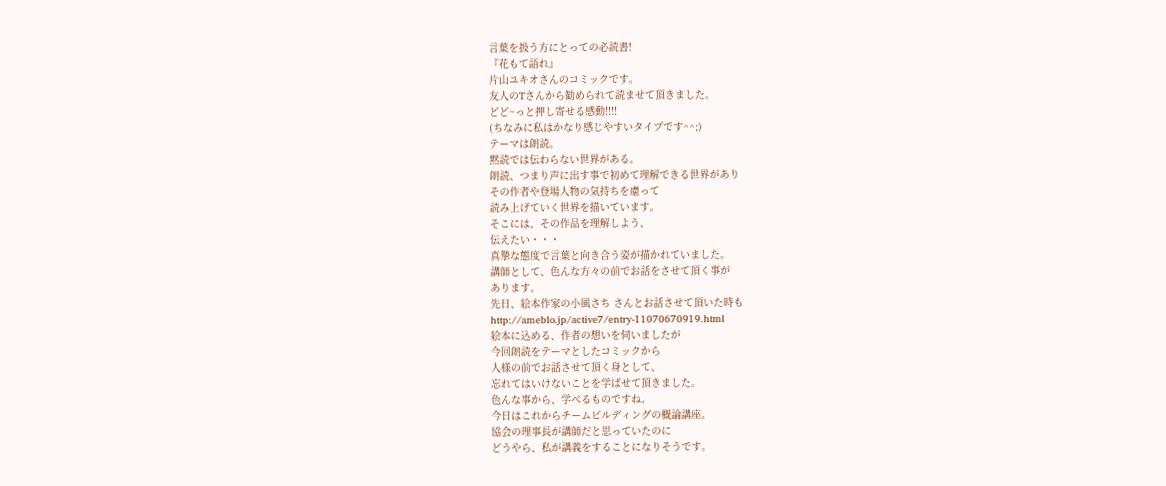言葉を扱う方にとっての必読書!
『花もて語れ』
片山ユキオさんのコミックです。
友人のTさんから勧められて読ませて頂きました。
どど~っと押し寄せる感動!!!!
(ちなみに私はかなり感じやすいタイプです^^;)
テーマは朗読。
黙読では伝わらない世界がある。
朗読、つまり声に出す事で初めて理解できる世界があり
その作者や登場人物の気持ちを慮って
読み上げていく世界を描いています。
そこには、その作品を理解しよう、
伝えたい・・・
真摯な態度で言葉と向き合う姿が描かれていました。
講師として、色んな方々の前でお話をさせて頂く事が
あります。
先日、絵本作家の小風さち さんとお話させて頂いた時も
http://ameblo.jp/active7/entry-11070670919.html
絵本に込める、作者の想いを伺いましたが
今回朗読をテーマとしたコミックから
人様の前でお話させて頂く身として、
忘れてはいけないことを学ばせて頂きました。
色んな事から、学べるものですね。
今日はこれからチームビルディングの概論講座。
協会の理事長が講師だと思っていたのに
どうやら、私が講義をすることになりそうです。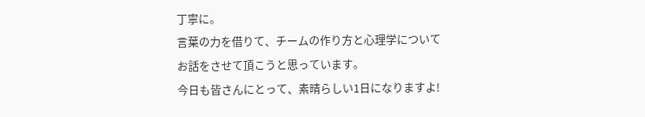丁寧に。
言葉の力を借りて、チームの作り方と心理学について
お話をさせて頂こうと思っています。
今日も皆さんにとって、素晴らしい1日になりますよ!